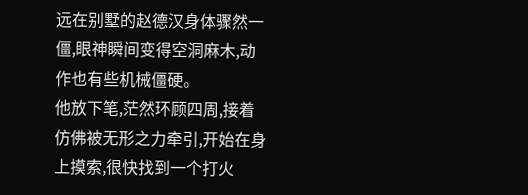远在别墅的赵德汉身体骤然一僵,眼神瞬间变得空洞麻木,动作也有些机械僵硬。
他放下笔,茫然环顾四周,接着仿佛被无形之力牵引,开始在身上摸索,很快找到一个打火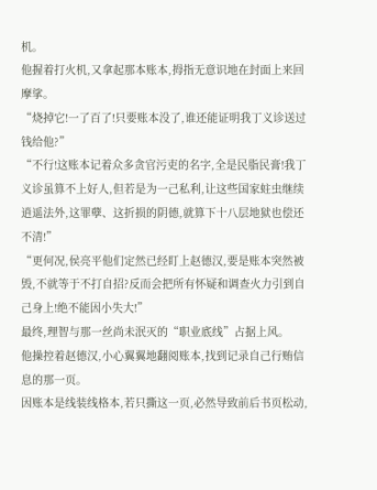机。
他握着打火机,又拿起那本账本,拇指无意识地在封面上来回摩挲。
“烧掉它!一了百了!只要账本没了,谁还能证明我丁义诊送过钱给他?”
“不行!这账本记着众多贪官污吏的名字,全是民脂民膏!我丁义诊虽算不上好人,但若是为一己私利,让这些国家蛀虫继续逍遥法外,这罪孽、这折损的阴德,就算下十八层地狱也偿还不清!”
“更何况,侯亮平他们定然已经盯上赵德汉,要是账本突然被毁,不就等于不打自招?反而会把所有怀疑和调查火力引到自己身上!绝不能因小失大!”
最终,理智与那一丝尚未泯灭的“职业底线”占据上风。
他操控着赵德汉,小心翼翼地翻阅账本,找到记录自己行贿信息的那一页。
因账本是线装线格本,若只撕这一页,必然导致前后书页松动,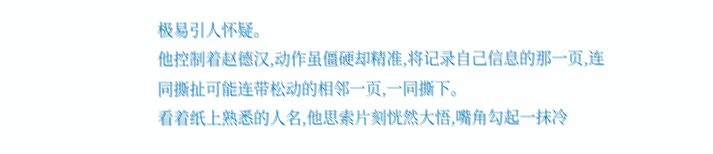极易引人怀疑。
他控制着赵德汉,动作虽僵硬却精准,将记录自己信息的那一页,连同撕扯可能连带松动的相邻一页,一同撕下。
看着纸上熟悉的人名,他思索片刻恍然大悟,嘴角勾起一抹冷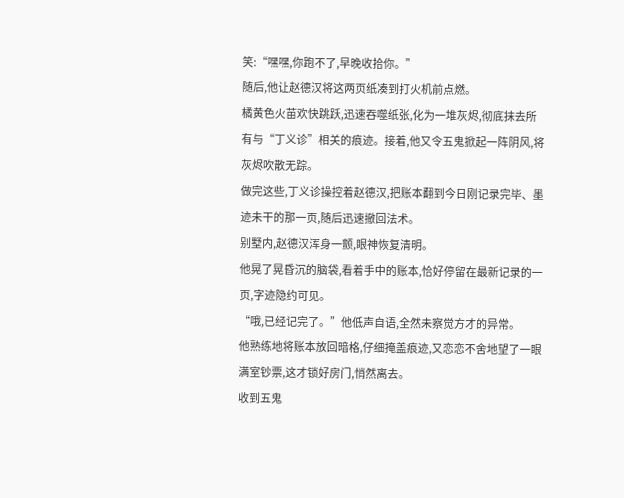笑:“嘿嘿,你跑不了,早晚收拾你。”
随后,他让赵德汉将这两页纸凑到打火机前点燃。
橘黄色火苗欢快跳跃,迅速吞噬纸张,化为一堆灰烬,彻底抹去所有与“丁义诊”相关的痕迹。接着,他又令五鬼掀起一阵阴风,将灰烬吹散无踪。
做完这些,丁义诊操控着赵德汉,把账本翻到今日刚记录完毕、墨迹未干的那一页,随后迅速撤回法术。
别墅内,赵德汉浑身一颤,眼神恢复清明。
他晃了晃昏沉的脑袋,看着手中的账本,恰好停留在最新记录的一页,字迹隐约可见。
“哦,已经记完了。”他低声自语,全然未察觉方才的异常。
他熟练地将账本放回暗格,仔细掩盖痕迹,又恋恋不舍地望了一眼满室钞票,这才锁好房门,悄然离去。
收到五鬼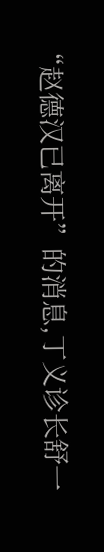“赵德汉已离开”的消息,丁义诊长舒一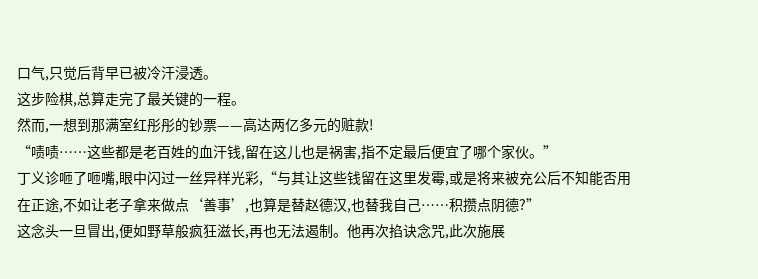口气,只觉后背早已被冷汗浸透。
这步险棋,总算走完了最关键的一程。
然而,一想到那满室红彤彤的钞票——高达两亿多元的赃款!
“啧啧……这些都是老百姓的血汗钱,留在这儿也是祸害,指不定最后便宜了哪个家伙。”
丁义诊咂了咂嘴,眼中闪过一丝异样光彩,“与其让这些钱留在这里发霉,或是将来被充公后不知能否用在正途,不如让老子拿来做点‘善事’,也算是替赵德汉,也替我自己……积攒点阴德?”
这念头一旦冒出,便如野草般疯狂滋长,再也无法遏制。他再次掐诀念咒,此次施展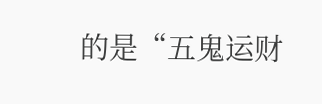的是“五鬼运财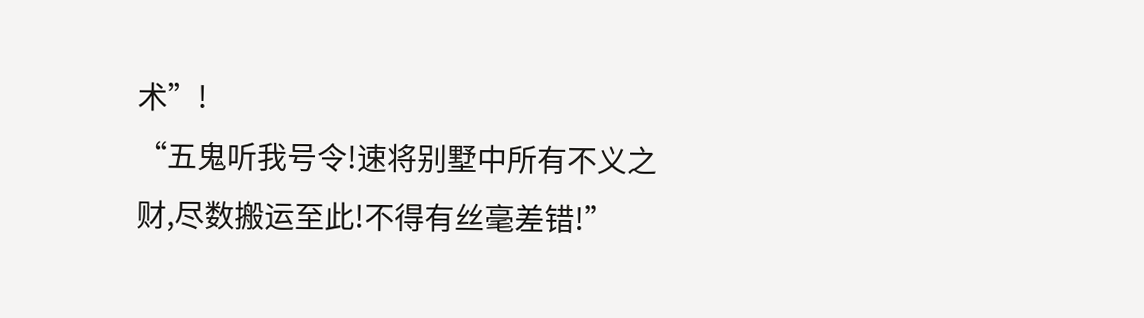术”!
“五鬼听我号令!速将别墅中所有不义之财,尽数搬运至此!不得有丝毫差错!”